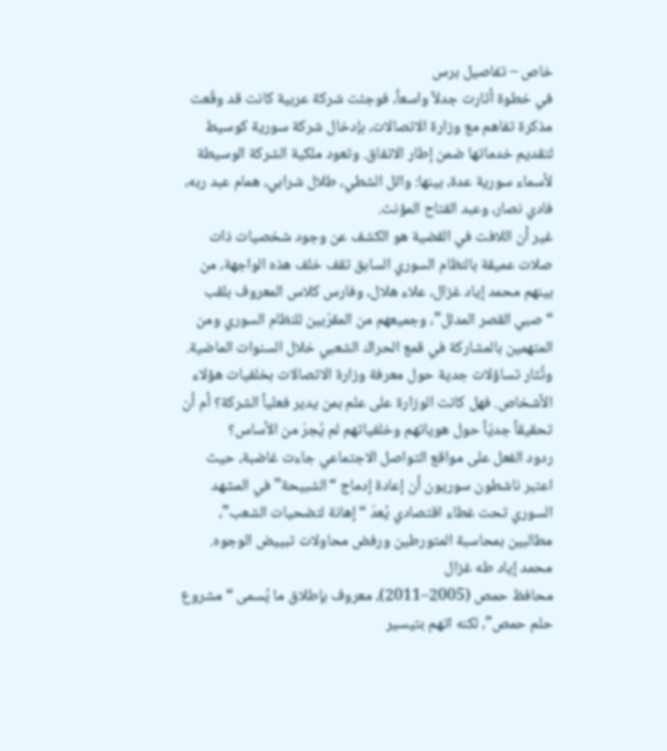خاص – تفاصيل برس
في خطوة أثارت جدلاً واسعاً، فوجئت شركة عربية كانت قد وقّعت مذكرة تفاهم مع وزارة الاتصالات، بإدخال شركة سورية كوسيط لتقديم خدماتها ضمن إطار الاتفاق. وتعود ملكية الشركة الوسيطة لأسماء سورية عدة، بينها: وائل الشطي، طلال شرابي، همام عبد ربه، فادي نصار، وعبد الفتاح المؤنث.
غير أن اللافت في القضية هو الكشف عن وجود شخصيات ذات صلات عميقة بالنظام السوري السابق تقف خلف هذه الواجهة، من بينهم محمد إياد غزال، علاء هلال، وفارس كلاس المعروف بلقب “صبي القصر المدلل”، وجميعهم من المقرّبين للنظام السوري ومن المتهمين بالمشاركة في قمع الحراك الشعبي خلال السنوات الماضية.
وتُثار تساؤلات جدية حول معرفة وزارة الاتصالات بخلفيات هؤلاء الأشخاص. فهل كانت الوزارة على علم بمن يدير فعلياً الشركة؟ أم أن تحقيقاً جديّاً حول هوياتهم وخلفياتهم لم يُجرَ من الأساس؟
ردود الفعل على مواقع التواصل الاجتماعي جاءت غاضبة، حيث اعتبر ناشطون سوريون أن إعادة إدماج “الشبيحة” في المشهد السوري تحت غطاء اقتصادي يُعدّ “إهانة لتضحيات الشعب”، مطالبين بمحاسبة المتورطين ورفض محاولات تبييض الوجوه.
محمد إياد طه غزال
محافظ حمص (2005–2011)، معروف بإطلاق ما يُسمى “مشروع حلم حمص”، لكنه اتهم بتيسير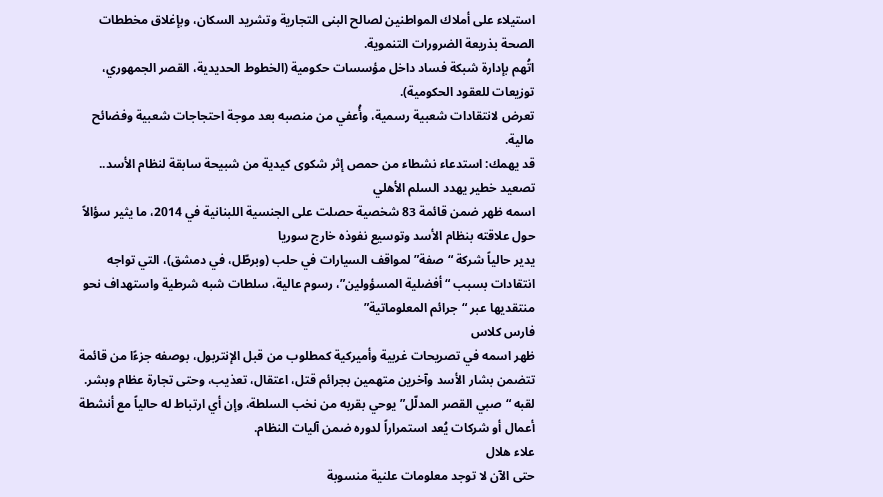استيلاء على أملاك المواطنين لصالح البنى التجارية وتشريد السكان، وبإغلاق مخططات الصحة بذريعة الضرورات التنموية.
اتُهم بإدارة شبكة فساد داخل مؤسسات حكومية (الخطوط الحديدية، القصر الجمهوري، توزيعات للعقود الحكومية).
تعرض لانتقادات شعبية رسمية، وأُعفي من منصبه بعد موجة احتجاجات شعبية وفضائح مالية.
قد يهمك: استدعاء نشطاء من حمص إثر شكوى كيدية من شبيحة سابقة لنظام الأسد.. تصعيد خطير يهدد السلم الأهلي
اسمه ظهر ضمن قائمة 83 شخصية حصلت على الجنسية اللبنانية في 2014، ما يثير سؤالاً حول علاقته بنظام الأسد وتوسيع نفوذه خارج سوريا
يدير حالياً شركة “صفة” لمواقف السيارات في حلب (وبرطّل، في دمشق)، التي تواجه انتقادات بسبب “أفضلية المسؤولين”، رسوم عالية، سلطات شبه شرطية واستهداف نحو منتقديها عبر “جرائم المعلوماتية”
فارس كلاس
ظهر اسمه في تصريحات غربية وأميركية كمطلوب من قبل الإنتربول، بوصفه جزءًا من قائمة تتضمن بشار الأسد وآخرين متهمين بجرائم قتل، اعتقال، تعذيب، وحتى تجارة عظام وبشر.
لقبه “صبي القصر المدلّل” يوحي بقربه من نخب السلطة، وإن أي ارتباط له حالياً مع أنشطة أعمال أو شركات يُعد استمراراً لدوره ضمن آليات النظام.
علاء هلال
حتى الآن لا توجد معلومات علنية منسوبة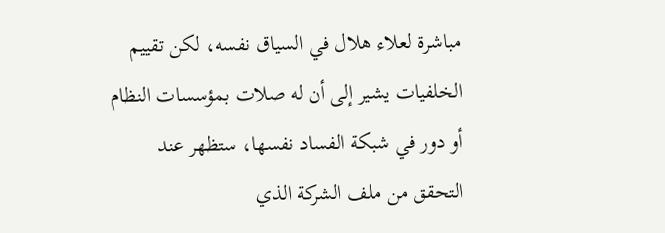مباشرة لعلاء هلال في السياق نفسه، لكن تقييم الخلفيات يشير إلى أن له صلات بمؤسسات النظام أو دور في شبكة الفساد نفسها، ستظهر عند التحقق من ملف الشركة الذي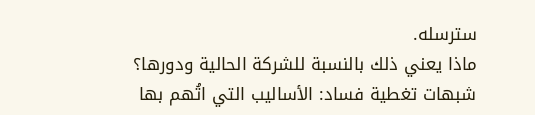سترسله.
ماذا يعني ذلك بالنسبة للشركة الحالية ودورها؟
شبهات تغطية فساد: الأساليب التي اتُهم بها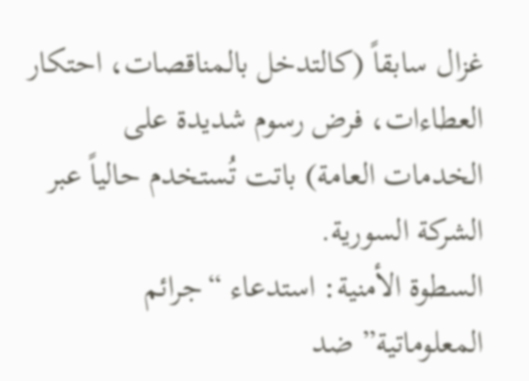غزال سابقاً (كالتدخل بالمناقصات، احتكار العطاءات، فرض رسوم شديدة على الخدمات العامة) باتت تُستخدم حالياً عبر الشركة السورية.
السطوة الأمنية: استدعاء “جرائم المعلوماتية” ضد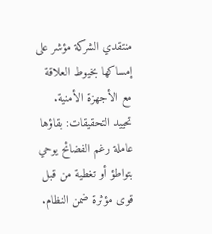منتقدي الشركة مؤشر على إمساكها بخيوط العلاقة مع الأجهزة الأمنية.
تحييد التحقيقات: بقاؤها عاملة رغم الفضائح يوحي بتواطؤ أو تغطية من قبل قوى مؤثرة ضمن النظام.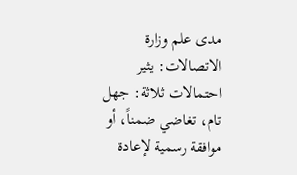مدى علم وزارة الاتصالات: يثير احتمالات ثلاثة: جهل تام، تغاضي ضمناً، أو موافقة رسمية لإعادة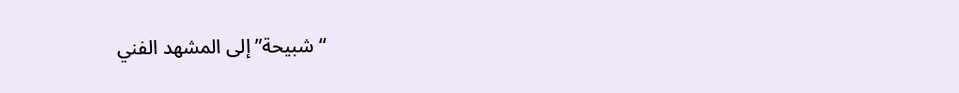“شبيحة” إلى المشهد الفني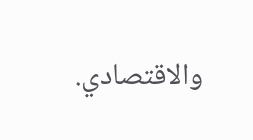والاقتصادي.